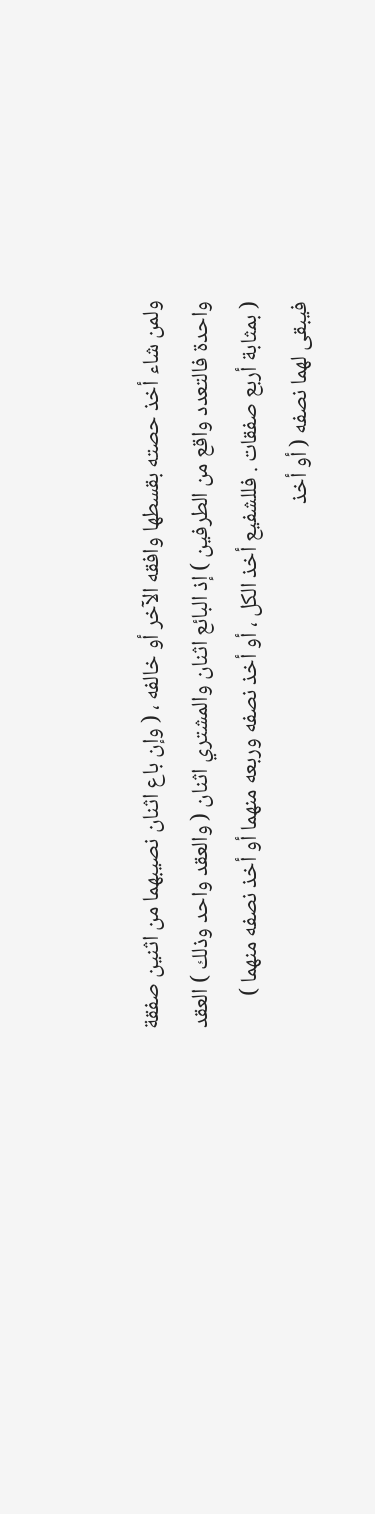ولمن شاء أخذ حصته بقسطها وافقه الآخر أو خالفه ، ( وإن باع اثنان نصيبهما من اثنين صفقة
واحدة فالتعدد واقع من الطرفين ) إذ البائع اثنان والمشتري اثنان ( والعقد واحد وذلك ) العقد
( بمثابة أربع صفقات . فللشفيع أخذ الكل ، أو أخذ نصفه وربعه منهما أو أخذ نصفه منهما )
فيبقى لهما نصفه ( أو أخذ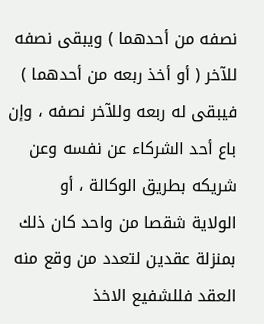نصفه من أحدهما ) ويبقى نصفه للآخر ( أو أخذ ربعه من أحدهما )
فيبقى له ربعه وللآخر نصفه ، وإن باع أحد الشركاء عن نفسه وعن شريكه بطريق الوكالة ، أو
الولاية شقصا من واحد كان ذلك بمنزلة عقدين لتعدد من وقع منه العقد فللشفيع الاخذ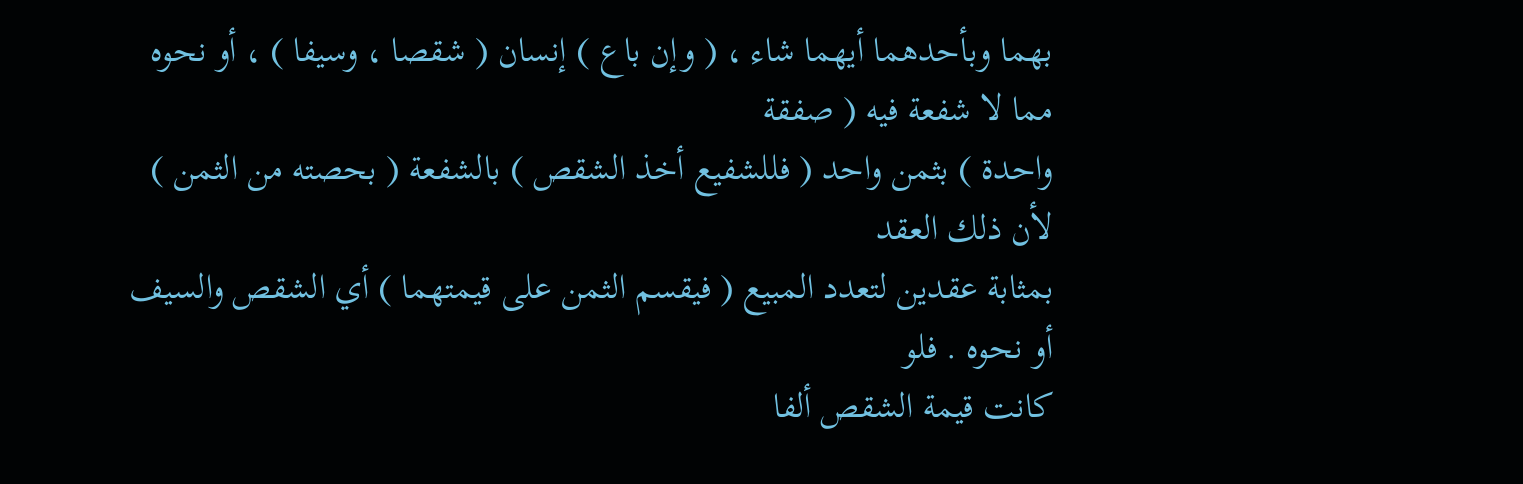بهما وبأحدهما أيهما شاء ، ( وإن باع ) إنسان ( شقصا ، وسيفا ) ، أو نحوه مما لا شفعة فيه ( صفقة
واحدة ) بثمن واحد ( فللشفيع أخذ الشقص ) بالشفعة ( بحصته من الثمن ) لأن ذلك العقد
بمثابة عقدين لتعدد المبيع ( فيقسم الثمن على قيمتهما ) أي الشقص والسيف أو نحوه . فلو
كانت قيمة الشقص ألفا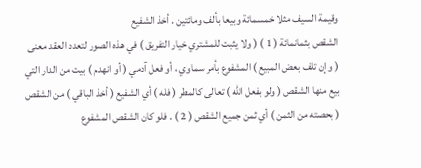وقيمة السيف مثلا خمسمائة وبيعا بألف ومائتين . أخذ الشفيع
الشقص بثمانمائة ( 1 ) ( ولا يثبت للمشتري خيار التفريق ) في هذه الصور لتعدد العقد معنى
( وإن تلف بعض المبيع ) المشفوع بأمر سماوي ، أو فعل آدمي ( أو انهدم ) بيت من الدار التي
بيع منها الشقص ( ولو بفعل الله ) تعالى كالمطر ( فله ) أي الشفيع ( أخذ الباقي ) من الشقص
( بحصته من الثمن ) أي ثمن جميع الشقص ( 2 ) . فلو كان الشقص المشفوع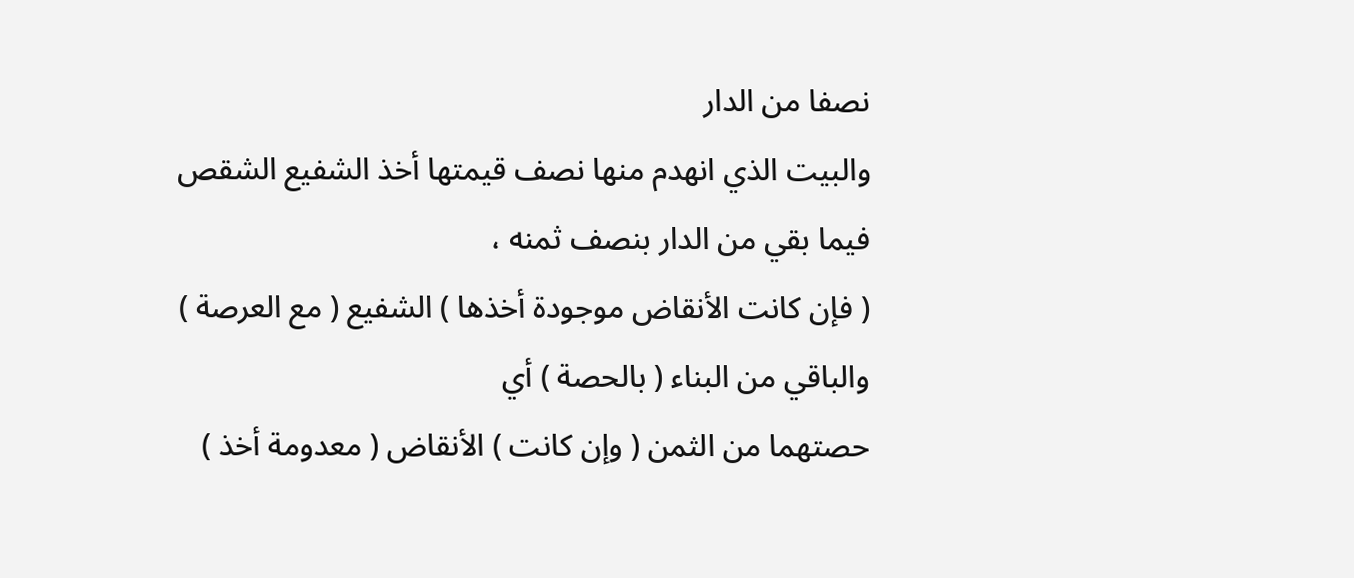نصفا من الدار
والبيت الذي انهدم منها نصف قيمتها أخذ الشفيع الشقص فيما بقي من الدار بنصف ثمنه ،
( فإن كانت الأنقاض موجودة أخذها ) الشفيع ( مع العرصة ) والباقي من البناء ( بالحصة ) أي
حصتهما من الثمن ( وإن كانت ) الأنقاض ( معدومة أخذ )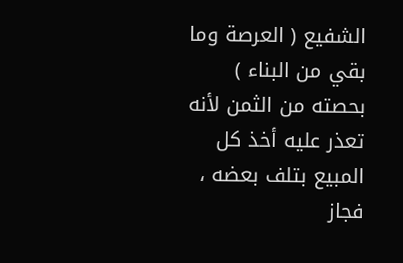الشفيع ( العرصة وما بقي من البناء )
بحصته من الثمن لأنه تعذر عليه أخذ كل المبيع بتلف بعضه ، فجاز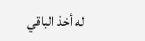له أخذ الباقي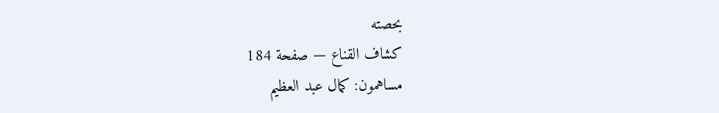بحصته
كشاف القناع — صفحة 184
مساهمون: كمال عبد العظيم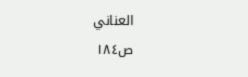العناني
ص١٨٤